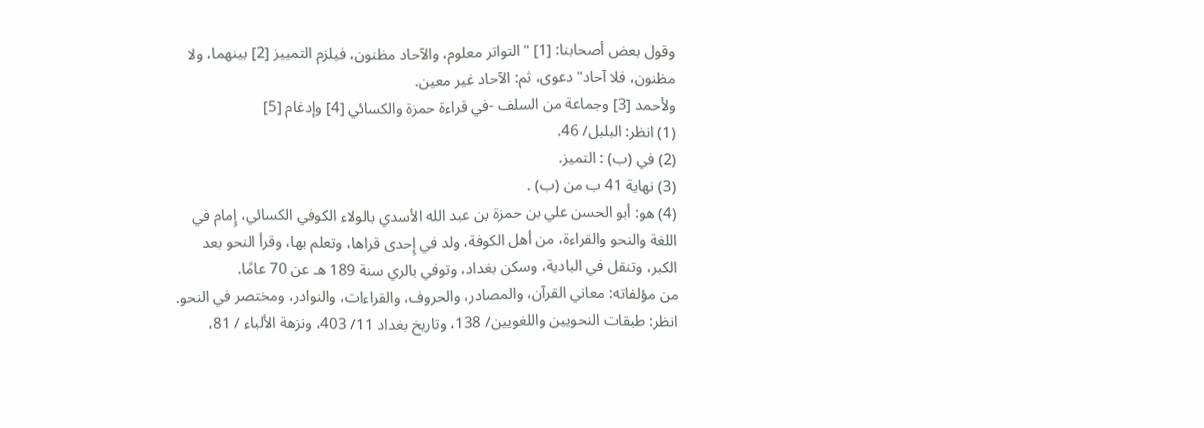وقول بعض أصحابنا: [1] "التواتر معلوم، والآحاد مظنون، فيلزم التمييز [2] بينهما، ولا مظنون، فلا آحاد"دعوى، ثم: الآحاد غير معين.
ولأحمد [3] وجماعة من السلف -في قراءة حمزة والكسائي [4] وإدغام [5]
(1) انظر: البلبل/ 46.
(2) في (ب) : التميز.
(3) نهاية 41 ب من (ب) .
(4) هو: أبو الحسن علي بن حمزة بن عبد الله الأسدي بالولاء الكوفي الكسائي، إِمام في اللغة والنحو والقراءة، من أهل الكوفة، ولد في إِحدى قراها، وتعلم بها، وقرأ النحو بعد الكبر، وتنقل في البادية، وسكن بغداد، وتوفي بالري سنة 189 هـ عن 70 عامًا.
من مؤلفاته: معاني القرآن، والمصادر، والحروف، والقراءات، والنوادر، ومختصر في النحو.
انظر: طبقات النحويين واللغويين/ 138، وتاريخ بغداد 11/ 403، ونزهة الألباء / 81،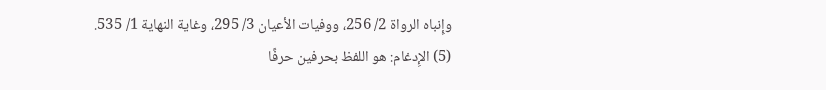وإِنباه الرواة 2/ 256، ووفيات الأعيان 3/ 295، وغاية النهاية 1/ 535.
(5) الإِدغام: هو اللفظ بحرفين حرفًا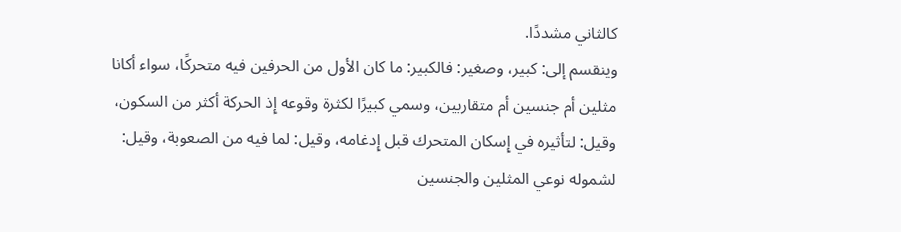كالثاني مشددًا.
وينقسم إلى: كبير، وصغير: فالكبير: ما كان الأول من الحرفين فيه متحركًا، سواء أكانا مثلين أم جنسين أم متقاربين، وسمي كبيرًا لكثرة وقوعه إِذ الحركة أكثر من السكون، وقيل: لتأثيره في إِسكان المتحرك قبل إِدغامه، وقيل: لما فيه من الصعوبة، وقيل: لشموله نوعي المثلين والجنسين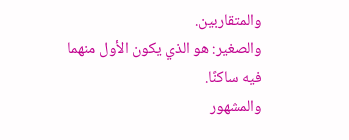والمتقاربين.
والصغير: هو الذي يكون الأول منهما فيه ساكنًا.
والمشهور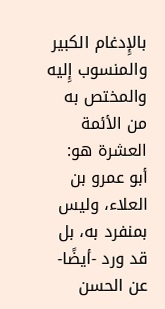بالإِدغام الكبير والمنسوب إِليه والمختص به من الأئمة العشرة هو: أبو عمرو بن العلاء، وليس بمنفرد به، بل قد ورد -أيضًا- عن الحسن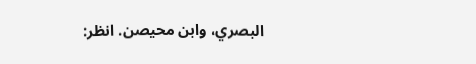البصري، وابن محيصن. انظر: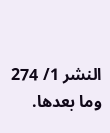النشر 1/ 274 وما بعدها.